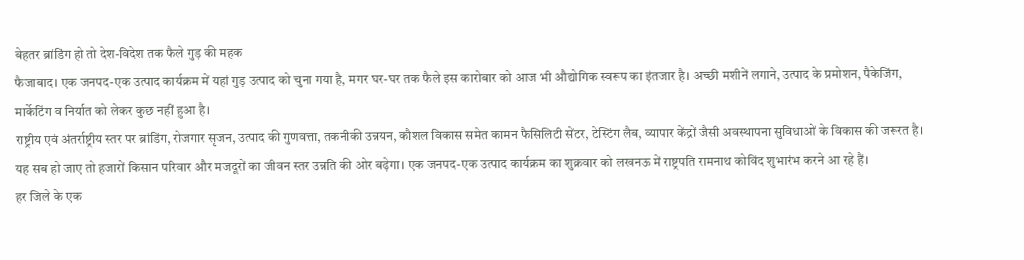बेहतर ब्रांडिंग हो तो देश-विदेश तक फैले गुड़ की महक
फैजाबाद। एक जनपद-एक उत्पाद कार्यक्रम में यहां गुड़ उत्पाद को चुना गया है, मगर घर-घर तक फैले इस कारोबार को आज भी औद्योगिक स्वरूप का इंतजार है। अच्छी मशीनें लगाने, उत्पाद के प्रमोशन, पैकेजिंग, मार्केटिंग व निर्यात को लेकर कुछ नहीं हुआ है।
राष्ट्रीय एवं अंतर्राष्ट्रीय स्तर पर ब्रांडिंग, रोजगार सृजन, उत्पाद की गुणवत्ता, तकनीकी उन्नयन, कौशल विकास समेत कामन फैसिलिटी सेंटर, टेस्टिंग लैब, व्यापार केंद्रों जैसी अवस्थापना सुविधाओं के विकास की जरूरत है।
यह सब हो जाए तो हजारों किसान परिवार और मजदूरों का जीवन स्तर उन्नति की ओर बढ़ेगा। एक जनपद-एक उत्पाद कार्यक्रम का शुक्रवार को लखनऊ में राष्ट्रपति रामनाथ कोविंद शुभारंभ करने आ रहे हैं।
हर जिले के एक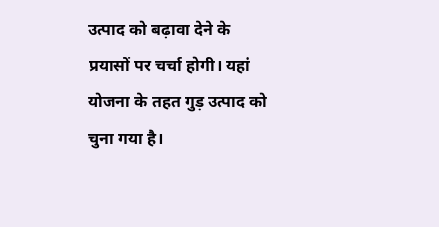उत्पाद को बढ़ावा देने के प्रयासों पर चर्चा होगी। यहां योजना के तहत गुड़ उत्पाद को चुना गया है।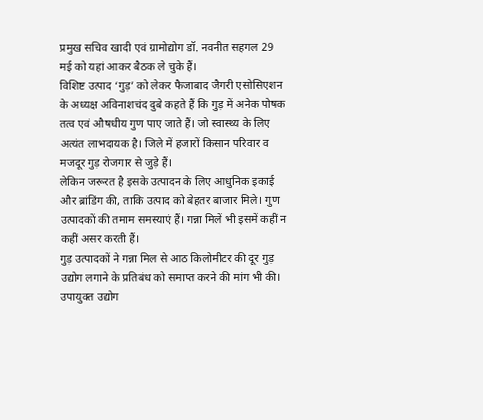प्रमुख सचिव खादी एवं ग्रामोद्योग डॉ. नवनीत सहगल 29 मई को यहां आकर बैठक ले चुके हैं।
विशिष्ट उत्पाद ‘गुड़’ को लेकर फैजाबाद जैगरी एसोसिएशन के अध्यक्ष अविनाशचंद दुबे कहते हैं कि गुड़ में अनेक पोषक तत्व एवं औषधीय गुण पाए जाते हैं। जो स्वास्थ्य के लिए अत्यंत लाभदायक है। जिले में हजारों किसान परिवार व मजदूर गुड़ रोजगार से जुड़े हैं।
लेकिन जरूरत है इसके उत्पादन के लिए आधुनिक इकाई और ब्रांडिंग की, ताकि उत्पाद को बेहतर बाजार मिले। गुण उत्पादकों की तमाम समस्याएं हैं। गन्ना मिलें भी इसमें कहीं न कहीं असर करती हैं।
गुड़ उत्पादकों ने गन्ना मिल से आठ किलोमीटर की दूर गुड़ उद्योग लगाने के प्रतिबंध को समाप्त करने की मांग भी की। उपायुक्त उद्योग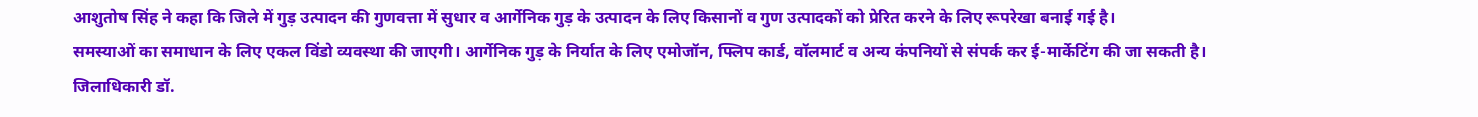आशुतोष सिंह ने कहा कि जिले में गुड़ उत्पादन की गुणवत्ता में सुधार व आर्गेनिक गुड़ के उत्पादन के लिए किसानों व गुण उत्पादकों को प्रेरित करने के लिए रूपरेखा बनाई गई है।
समस्याओं का समाधान के लिए एकल विंडो व्यवस्था की जाएगी। आर्गेनिक गुड़ के निर्यात के लिए एमोजॉन, फ्लिप कार्ड, वॉलमार्ट व अन्य कंपनियों से संपर्क कर ई-मार्केटिंग की जा सकती है।
जिलाधिकारी डॉ.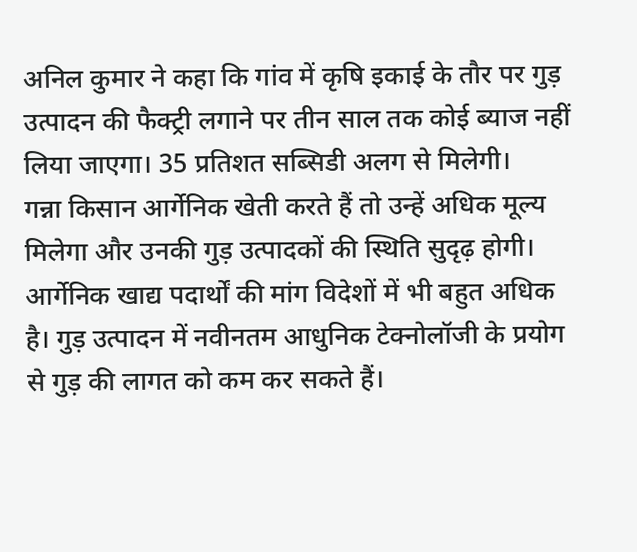अनिल कुमार ने कहा कि गांव में कृषि इकाई के तौर पर गुड़ उत्पादन की फैक्ट्री लगाने पर तीन साल तक कोई ब्याज नहीं लिया जाएगा। 35 प्रतिशत सब्सिडी अलग से मिलेगी।
गन्ना किसान आर्गेनिक खेती करते हैं तो उन्हें अधिक मूल्य मिलेगा और उनकी गुड़ उत्पादकों की स्थिति सुदृढ़ होगी। आर्गेनिक खाद्य पदार्थों की मांग विदेशों में भी बहुत अधिक है। गुड़ उत्पादन में नवीनतम आधुनिक टेक्नोलॉजी के प्रयोग से गुड़ की लागत को कम कर सकते हैं।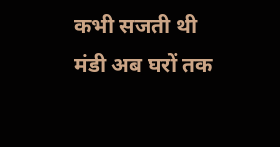कभी सजती थी मंडी अब घरों तक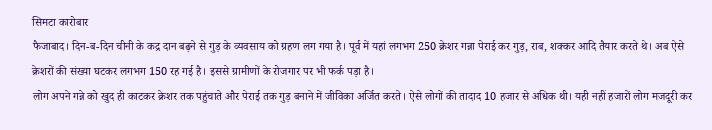सिमटा कारोबार
फैजाबाद। दिन-ब-दिन चीनी के कद्र दान बढ़ने से गुड़ के व्यवसाय को ग्रहण लग गया है। पूर्व में यहां लगभग 250 क्रेशर गन्ना पेराई कर गुड़, राब, शक्कर आदि तैयार करते थे। अब ऐसे क्रेशरों की संख्या घटकर लगभग 150 रह गई है। इससे ग्रामीणों के रोजगार पर भी फर्क पड़ा है।
लोग अपने गन्ने को खुद ही काटकर क्रेशर तक पहुंचाते और पेराई तक गुड़ बनाने में जीविका अर्जित करते। ऐसे लोगों की तादाद 10 हजार से अधिक थी। यही नहीं हजारों लोग मजदूरी कर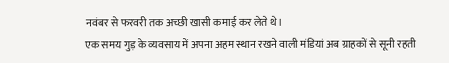नवंबर से फरवरी तक अच्छी खासी कमाई कर लेते थे।
एक समय गुड़ के व्यवसाय में अपना अहम स्थान रखने वाली मंडियां अब ग्राहकों से सूनी रहती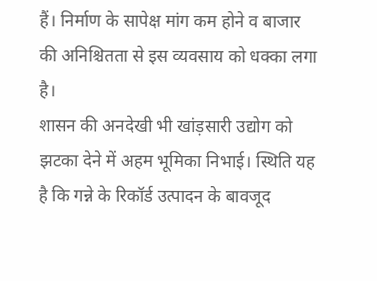हैं। निर्माण के सापेक्ष मांग कम होने व बाजार की अनिश्चितता से इस व्यवसाय को धक्का लगा है।
शासन की अनदेखी भी खांड़सारी उद्योग को झटका देने में अहम भूमिका निभाई। स्थिति यह है कि गन्ने के रिकॉर्ड उत्पादन के बावजूद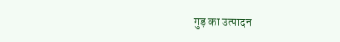गुड़ का उत्पादन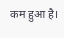कम हुआ है।